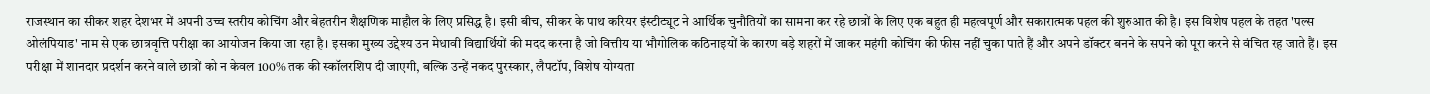राजस्थान का सीकर शहर देशभर में अपनी उच्च स्तरीय कोचिंग और बेहतरीन शैक्षणिक माहौल के लिए प्रसिद्ध है। इसी बीच, सीकर के पाथ करियर इंस्टीट्यूट ने आर्थिक चुनौतियों का सामना कर रहे छात्रों के लिए एक बहुत ही महत्वपूर्ण और सकारात्मक पहल की शुरुआत की है। इस विशेष पहल के तहत 'पल्स ओलंपियाड' नाम से एक छात्रवृत्ति परीक्षा का आयोजन किया जा रहा है। इसका मुख्य उद्देश्य उन मेधावी विद्यार्थियों की मदद करना है जो वित्तीय या भौगोलिक कठिनाइयों के कारण बड़े शहरों में जाकर महंगी कोचिंग की फीस नहीं चुका पाते हैं और अपने डॉक्टर बनने के सपने को पूरा करने से वंचित रह जाते हैं। इस परीक्षा में शानदार प्रदर्शन करने वाले छात्रों को न केवल 100% तक की स्कॉलरशिप दी जाएगी, बल्कि उन्हें नकद पुरस्कार, लैपटॉप, विशेष योग्यता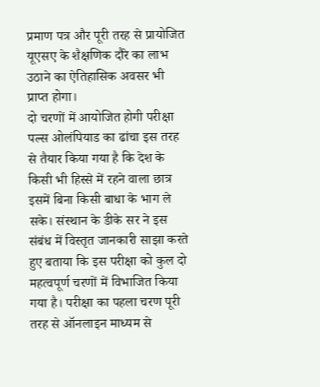प्रमाण पत्र और पूरी तरह से प्रायोजित यूएसए के शैक्षणिक दौरे का लाभ उठाने का ऐतिहासिक अवसर भी प्राप्त होगा।
दो चरणों में आयोजित होगी परीक्षा
पल्स ओलंपियाड का ढांचा इस तरह से तैयार किया गया है कि देश के किसी भी हिस्से में रहने वाला छात्र इसमें बिना किसी बाधा के भाग ले सके। संस्थान के डीके सर ने इस संबंध में विस्तृत जानकारी साझा करते हुए बताया कि इस परीक्षा को कुल दो महत्वपूर्ण चरणों में विभाजित किया गया है। परीक्षा का पहला चरण पूरी तरह से ऑनलाइन माध्यम से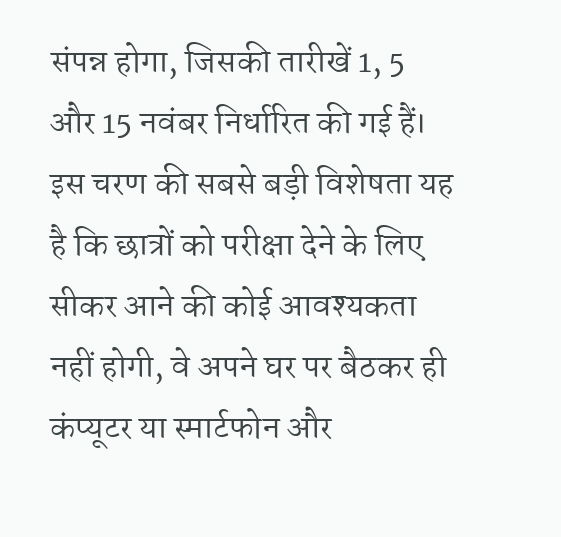संपन्न होगा, जिसकी तारीखें 1, 5 और 15 नवंबर निर्धारित की गई हैं। इस चरण की सबसे बड़ी विशेषता यह है कि छात्रों को परीक्षा देने के लिए सीकर आने की कोई आवश्यकता नहीं होगी, वे अपने घर पर बैठकर ही कंप्यूटर या स्मार्टफोन और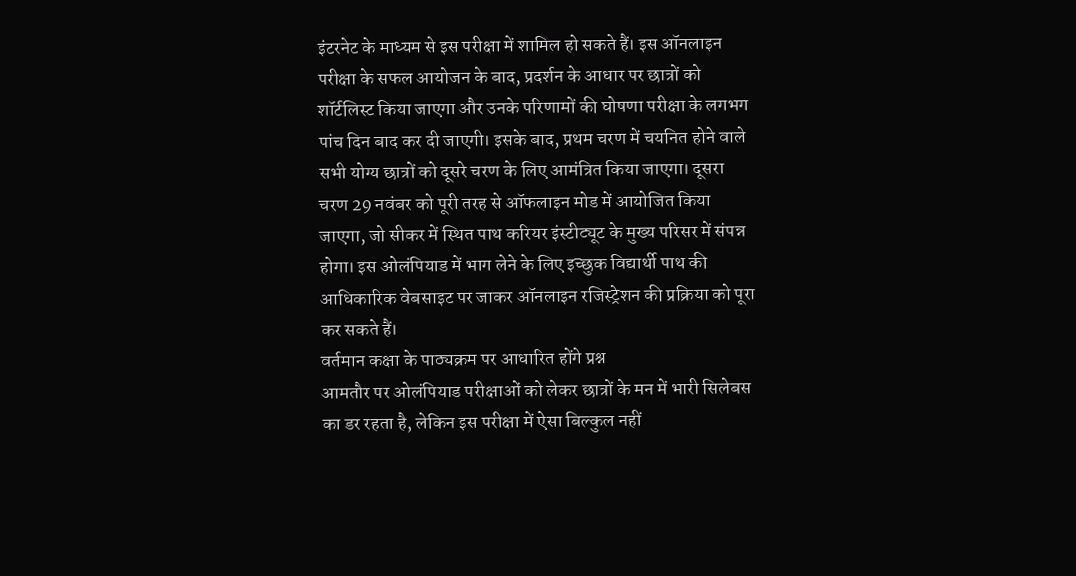इंटरनेट के माध्यम से इस परीक्षा में शामिल हो सकते हैं। इस ऑनलाइन परीक्षा के सफल आयोजन के बाद, प्रदर्शन के आधार पर छात्रों को शॉर्टलिस्ट किया जाएगा और उनके परिणामों की घोषणा परीक्षा के लगभग पांच दिन बाद कर दी जाएगी। इसके बाद, प्रथम चरण में चयनित होने वाले सभी योग्य छात्रों को दूसरे चरण के लिए आमंत्रित किया जाएगा। दूसरा चरण 29 नवंबर को पूरी तरह से ऑफलाइन मोड में आयोजित किया जाएगा, जो सीकर में स्थित पाथ करियर इंस्टीट्यूट के मुख्य परिसर में संपन्न होगा। इस ओलंपियाड में भाग लेने के लिए इच्छुक विद्यार्थी पाथ की आधिकारिक वेबसाइट पर जाकर ऑनलाइन रजिस्ट्रेशन की प्रक्रिया को पूरा कर सकते हैं।
वर्तमान कक्षा के पाठ्यक्रम पर आधारित होंगे प्रश्न
आमतौर पर ओलंपियाड परीक्षाओं को लेकर छात्रों के मन में भारी सिलेबस का डर रहता है, लेकिन इस परीक्षा में ऐसा बिल्कुल नहीं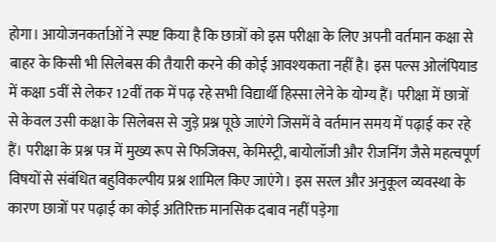होगा। आयोजनकर्ताओं ने स्पष्ट किया है कि छात्रों को इस परीक्षा के लिए अपनी वर्तमान कक्षा से बाहर के किसी भी सिलेबस की तैयारी करने की कोई आवश्यकता नहीं है। इस पल्स ओलंपियाड में कक्षा 5वीं से लेकर 12वीं तक में पढ़ रहे सभी विद्यार्थी हिस्सा लेने के योग्य हैं। परीक्षा में छात्रों से केवल उसी कक्षा के सिलेबस से जुड़े प्रश्न पूछे जाएंगे जिसमें वे वर्तमान समय में पढ़ाई कर रहे हैं। परीक्षा के प्रश्न पत्र में मुख्य रूप से फिजिक्स, केमिस्ट्री, बायोलॉजी और रीजनिंग जैसे महत्वपूर्ण विषयों से संबंधित बहुविकल्पीय प्रश्न शामिल किए जाएंगे। इस सरल और अनुकूल व्यवस्था के कारण छात्रों पर पढ़ाई का कोई अतिरिक्त मानसिक दबाव नहीं पड़ेगा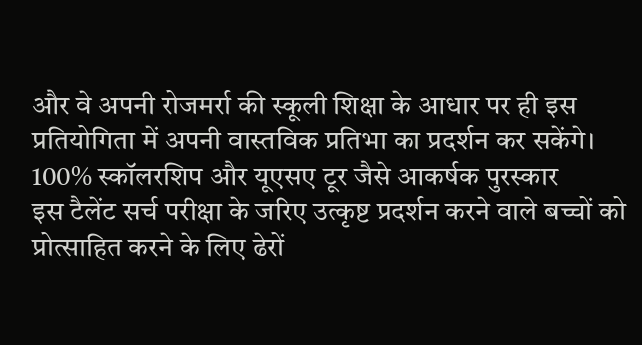और वे अपनी रोजमर्रा की स्कूली शिक्षा के आधार पर ही इस प्रतियोगिता में अपनी वास्तविक प्रतिभा का प्रदर्शन कर सकेंगे।
100% स्कॉलरशिप और यूएसए टूर जैसे आकर्षक पुरस्कार
इस टैलेंट सर्च परीक्षा के जरिए उत्कृष्ट प्रदर्शन करने वाले बच्चों को प्रोत्साहित करने के लिए ढेरों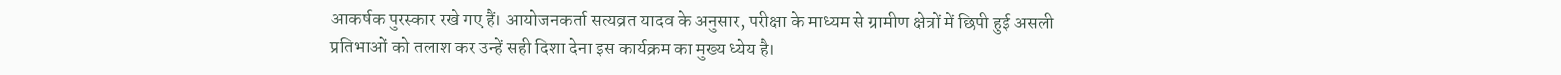आकर्षक पुरस्कार रखे गए हैं। आयोजनकर्ता सत्यव्रत यादव के अनुसार, परीक्षा के माध्यम से ग्रामीण क्षेत्रों में छिपी हुई असली प्रतिभाओं को तलाश कर उन्हें सही दिशा देना इस कार्यक्रम का मुख्य ध्येय है।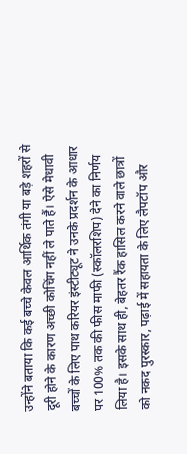उन्होंने बताया कि कई बच्चे केवल आर्थिक तंगी या बड़े शहरों से दूरी होने के कारण अच्छी कोचिंग नहीं ले पाते हैं। ऐसे मेधावी बच्चों के लिए पाथ करियर इंस्टीट्यूट ने उनके प्रदर्शन के आधार पर 100% तक की फीस माफी (स्कॉलरशिप) देने का निर्णय लिया है। इसके साथ ही, बेहतर रैंक हासिल करने वाले छात्रों को नकद पुरस्कार, पढ़ाई में सहायता के लिए लैपटॉप और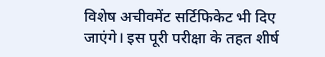विशेष अचीवमेंट सर्टिफिकेट भी दिए जाएंगे। इस पूरी परीक्षा के तहत शीर्ष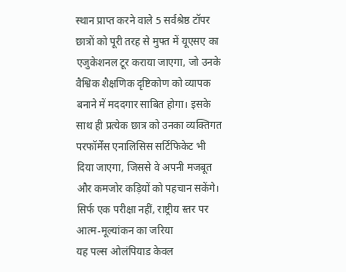स्थान प्राप्त करने वाले 5 सर्वश्रेष्ठ टॉपर छात्रों को पूरी तरह से मुफ्त में यूएसए का एजुकेशनल टूर कराया जाएगा, जो उनके वैश्विक शैक्षणिक दृष्टिकोण को व्यापक बनाने में मददगार साबित होगा। इसके साथ ही प्रत्येक छात्र को उनका व्यक्तिगत परफॉर्मेंस एनालिसिस सर्टिफिकेट भी दिया जाएगा, जिससे वे अपनी मजबूत और कमजोर कड़ियों को पहचान सकेंगे।
सिर्फ एक परीक्षा नहीं, राष्ट्रीय स्तर पर आत्म-मूल्यांकन का जरिया
यह पल्स ओलंपियाड केवल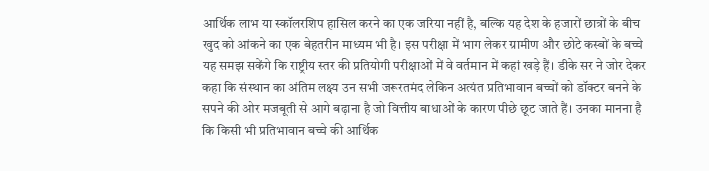आर्थिक लाभ या स्कॉलरशिप हासिल करने का एक जरिया नहीं है, बल्कि यह देश के हजारों छात्रों के बीच खुद को आंकने का एक बेहतरीन माध्यम भी है। इस परीक्षा में भाग लेकर ग्रामीण और छोटे कस्बों के बच्चे यह समझ सकेंगे कि राष्ट्रीय स्तर की प्रतियोगी परीक्षाओं में वे वर्तमान में कहां खड़े हैं। डीके सर ने जोर देकर कहा कि संस्थान का अंतिम लक्ष्य उन सभी जरूरतमंद लेकिन अत्यंत प्रतिभावान बच्चों को डॉक्टर बनने के सपने की ओर मजबूती से आगे बढ़ाना है जो वित्तीय बाधाओं के कारण पीछे छूट जाते हैं। उनका मानना है कि किसी भी प्रतिभावान बच्चे की आर्थिक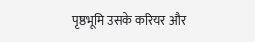पृष्ठभूमि उसके करियर और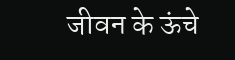जीवन के ऊंचे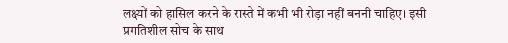लक्ष्यों को हासिल करने के रास्ते में कभी भी रोड़ा नहीं बननी चाहिए। इसी प्रगतिशील सोच के साथ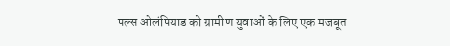पल्स ओलंपियाड को ग्रामीण युवाओं के लिए एक मजबूत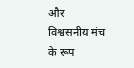और विश्वसनीय मंच के रूप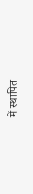में स्थापित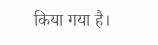किया गया है।